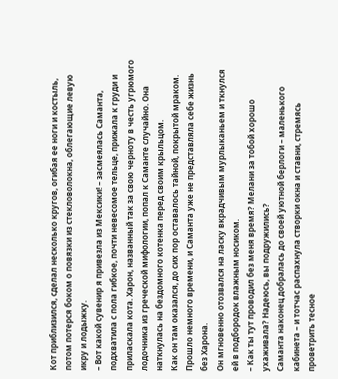Кот приблизился, сделал несколько кругов, огибая ее ноги и костыль, потом потерся боком о повязки из стекловолокна, облегающие левую икру и лодыжку.
– Вот какой сувенир я привезла из Мексики! – засмеялась Саманта, подхватила с пола гибкое, почти невесомое тельце, прижала к груди и приласкала кота. Харон, названный так за свою черноту в честь угрюмого лодочника из греческой мифологии, попал к Саманте случайно. Она наткнулась на бездомного котенка перед своим крыльцом.
Как он там оказался, до сих пор оставалось тайной, покрытой мраком. Прошло немного времени, и Саманта уже не представляла себе жизнь без Харона.
Он мгновенно отозвался на ласку вкрадчивым мурлыканьем и ткнулся ей в подбородок влажным носиком.
– Как ты тут проводил без меня время? Мелани за тобой хорошо ухаживала? Надеюсь, вы подружились?
Саманта наконец добралась до своей уютной берлоги – маленького кабинета – и тотчас распахнула створки окна и ставни, стремясь проветрить тесное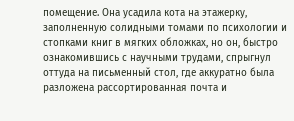помещение. Она усадила кота на этажерку, заполненную солидными томами по психологии и стопками книг в мягких обложках, но он, быстро ознакомившись с научными трудами, спрыгнул оттуда на письменный стол, где аккуратно была разложена рассортированная почта и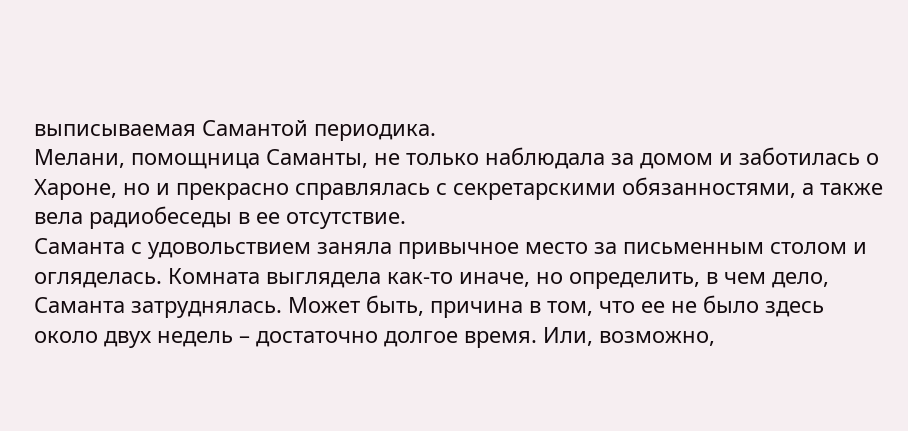выписываемая Самантой периодика.
Мелани, помощница Саманты, не только наблюдала за домом и заботилась о Хароне, но и прекрасно справлялась с секретарскими обязанностями, а также вела радиобеседы в ее отсутствие.
Саманта с удовольствием заняла привычное место за письменным столом и огляделась. Комната выглядела как-то иначе, но определить, в чем дело, Саманта затруднялась. Может быть, причина в том, что ее не было здесь около двух недель – достаточно долгое время. Или, возможно,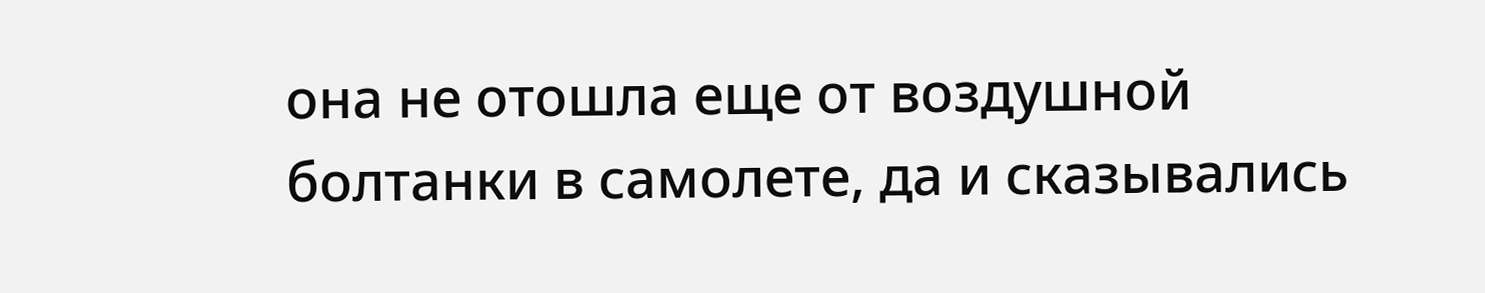она не отошла еще от воздушной болтанки в самолете, да и сказывались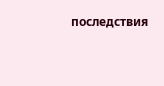последствия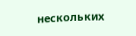нескольких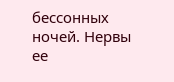бессонных ночей. Нервы ее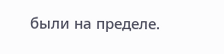были на пределе.